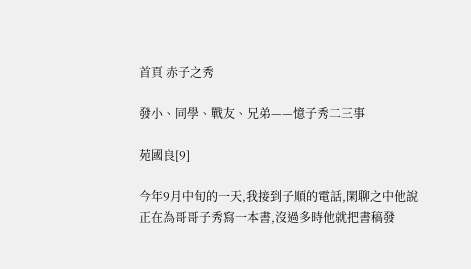首頁 赤子之秀

發小、同學、戰友、兄弟——憶子秀二三事

苑國良[9]

今年9月中旬的一天,我接到子順的電話,閑聊之中他說正在為哥哥子秀寫一本書,沒過多時他就把書稿發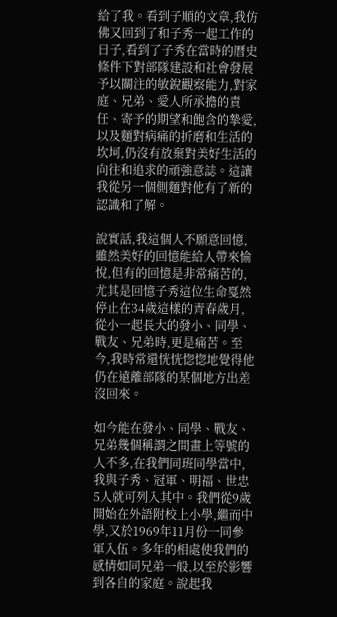給了我。看到子順的文章,我仿佛又回到了和子秀一起工作的日子,看到了子秀在當時的曆史條件下對部隊建設和社會發展予以關注的敏銳觀察能力,對家庭、兄弟、愛人所承擔的責任、寄予的期望和飽含的摯愛,以及麵對病痛的折磨和生活的坎坷,仍沒有放棄對美好生活的向往和追求的頑強意誌。這讓我從另一個側麵對他有了新的認識和了解。

說實話,我這個人不願意回憶,雖然美好的回憶能給人帶來愉悅,但有的回憶是非常痛苦的,尤其是回憶子秀這位生命戛然停止在34歲這樣的青春歲月,從小一起長大的發小、同學、戰友、兄弟時,更是痛苦。至今,我時常還恍恍惚惚地覺得他仍在遠離部隊的某個地方出差沒回來。

如今能在發小、同學、戰友、兄弟幾個稱謂之間畫上等號的人不多,在我們同班同學當中,我與子秀、冠軍、明福、世忠5人就可列入其中。我們從9歲開始在外語附校上小學,繼而中學,又於1969年11月份一同參軍入伍。多年的相處使我們的感情如同兄弟一般,以至於影響到各自的家庭。說起我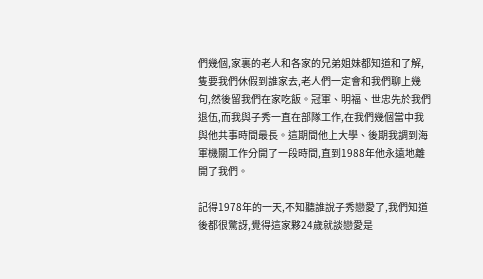們幾個,家裏的老人和各家的兄弟姐妹都知道和了解,隻要我們休假到誰家去,老人們一定會和我們聊上幾句,然後留我們在家吃飯。冠軍、明福、世忠先於我們退伍,而我與子秀一直在部隊工作,在我們幾個當中我與他共事時間最長。這期間他上大學、後期我調到海軍機關工作分開了一段時間,直到1988年他永遠地離開了我們。

記得1978年的一天,不知聽誰說子秀戀愛了,我們知道後都很驚訝,覺得這家夥24歲就談戀愛是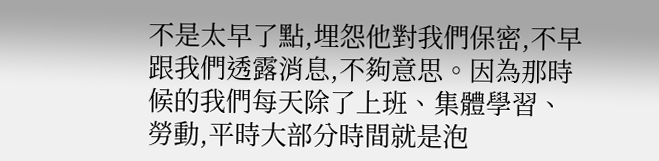不是太早了點,埋怨他對我們保密,不早跟我們透露消息,不夠意思。因為那時候的我們每天除了上班、集體學習、勞動,平時大部分時間就是泡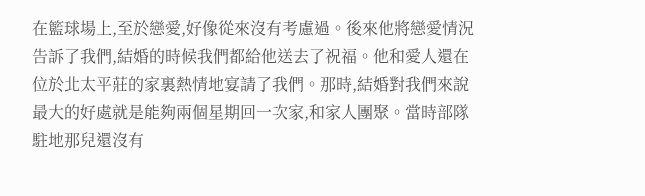在籃球場上,至於戀愛,好像從來沒有考慮過。後來他將戀愛情況告訴了我們,結婚的時候我們都給他送去了祝福。他和愛人還在位於北太平莊的家裏熱情地宴請了我們。那時,結婚對我們來說最大的好處就是能夠兩個星期回一次家,和家人團聚。當時部隊駐地那兒還沒有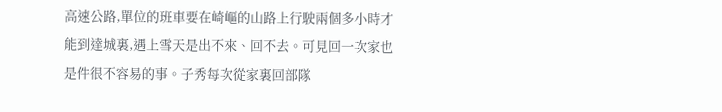高速公路,單位的班車要在崎嶇的山路上行駛兩個多小時才能到達城裏,遇上雪天是出不來、回不去。可見回一次家也是件很不容易的事。子秀每次從家裏回部隊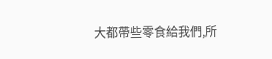大都帶些零食給我們,所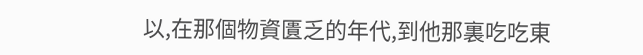以,在那個物資匱乏的年代,到他那裏吃吃東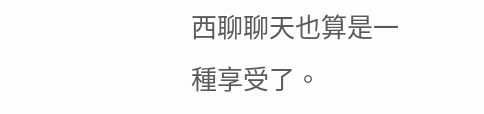西聊聊天也算是一種享受了。